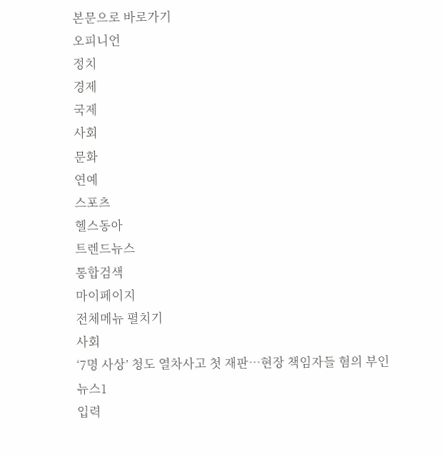본문으로 바로가기
오피니언
정치
경제
국제
사회
문화
연예
스포츠
헬스동아
트렌드뉴스
통합검색
마이페이지
전체메뉴 펼치기
사회
‘7명 사상’ 청도 열차사고 첫 재판…현장 책임자들 혐의 부인
뉴스1
입력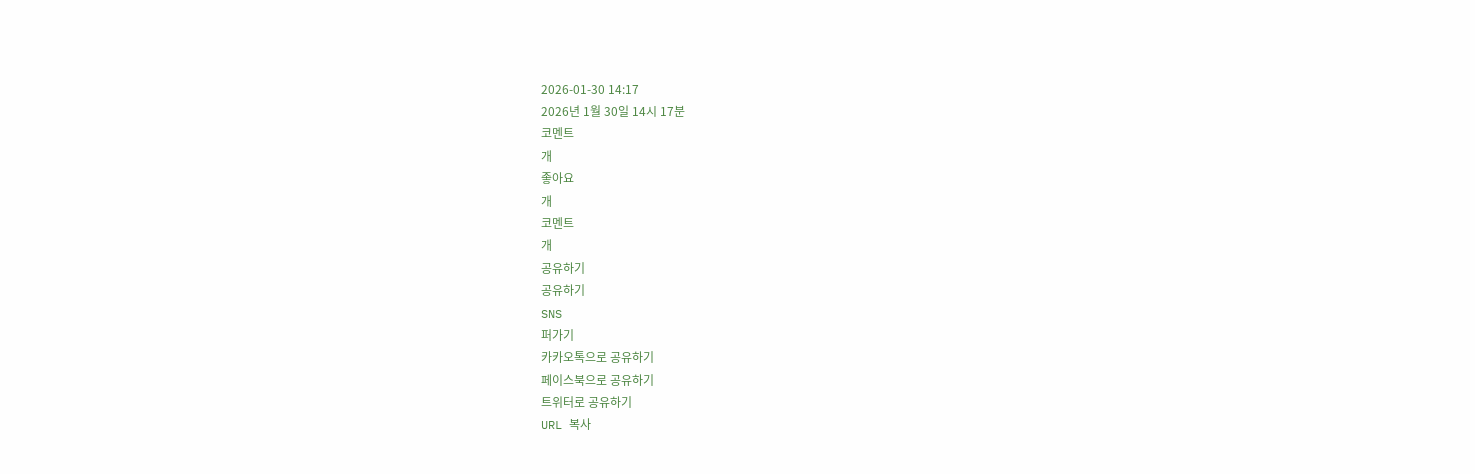2026-01-30 14:17
2026년 1월 30일 14시 17분
코멘트
개
좋아요
개
코멘트
개
공유하기
공유하기
SNS
퍼가기
카카오톡으로 공유하기
페이스북으로 공유하기
트위터로 공유하기
URL 복사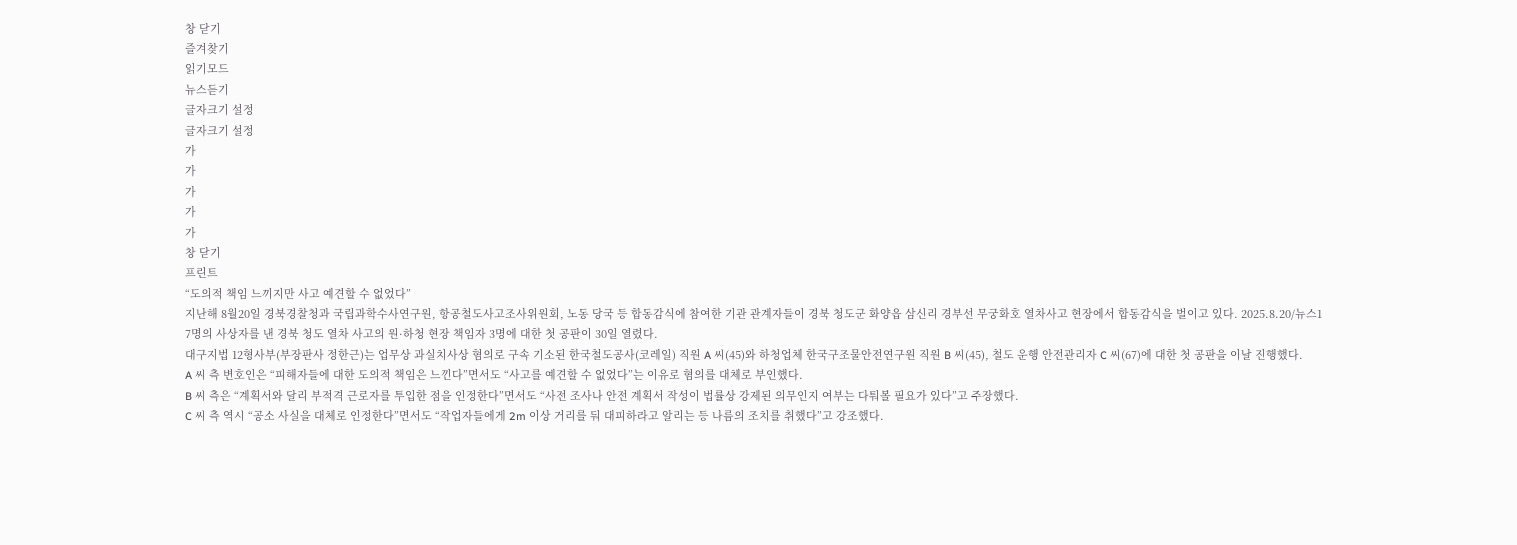창 닫기
즐겨찾기
읽기모드
뉴스듣기
글자크기 설정
글자크기 설정
가
가
가
가
가
창 닫기
프린트
“도의적 책임 느끼지만 사고 예견할 수 없었다”
지난해 8월20일 경북경찰청과 국립과학수사연구원, 항공철도사고조사위원회, 노동 당국 등 합동감식에 참여한 기관 관계자들이 경북 청도군 화양읍 삼신리 경부선 무궁화호 열차사고 현장에서 합동감식을 벌이고 있다. 2025.8.20/뉴스1
7명의 사상자를 낸 경북 청도 열차 사고의 원·하청 현장 책임자 3명에 대한 첫 공판이 30일 열렸다.
대구지법 12형사부(부장판사 정한근)는 업무상 과실치사상 혐의로 구속 기소된 한국철도공사(코레일) 직원 A 씨(45)와 하청업체 한국구조물안전연구원 직원 B 씨(45), 철도 운행 안전관리자 C 씨(67)에 대한 첫 공판을 이날 진행했다.
A 씨 측 변호인은 “피해자들에 대한 도의적 책임은 느낀다”면서도 “사고를 예견할 수 없었다”는 이유로 혐의를 대체로 부인했다.
B 씨 측은 “계획서와 달리 부적격 근로자를 투입한 점을 인정한다”면서도 “사전 조사나 안전 계획서 작성이 법률상 강제된 의무인지 여부는 다퉈볼 필요가 있다”고 주장했다.
C 씨 측 역시 “공소 사실을 대체로 인정한다”면서도 “작업자들에게 2m 이상 거리를 둬 대피하라고 알리는 등 나름의 조치를 취했다”고 강조했다.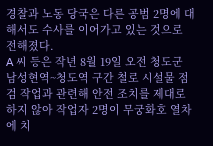경찰과 노동 당국은 다른 공범 2명에 대해서도 수사를 이어가고 있는 것으로 전해졌다.
A 씨 등은 작년 8월 19일 오전 청도군 남성현역~청도역 구간 철로 시설물 점검 작업과 관련해 안전 조치를 제대로 하지 않아 작업자 2명이 무궁화호 열차에 치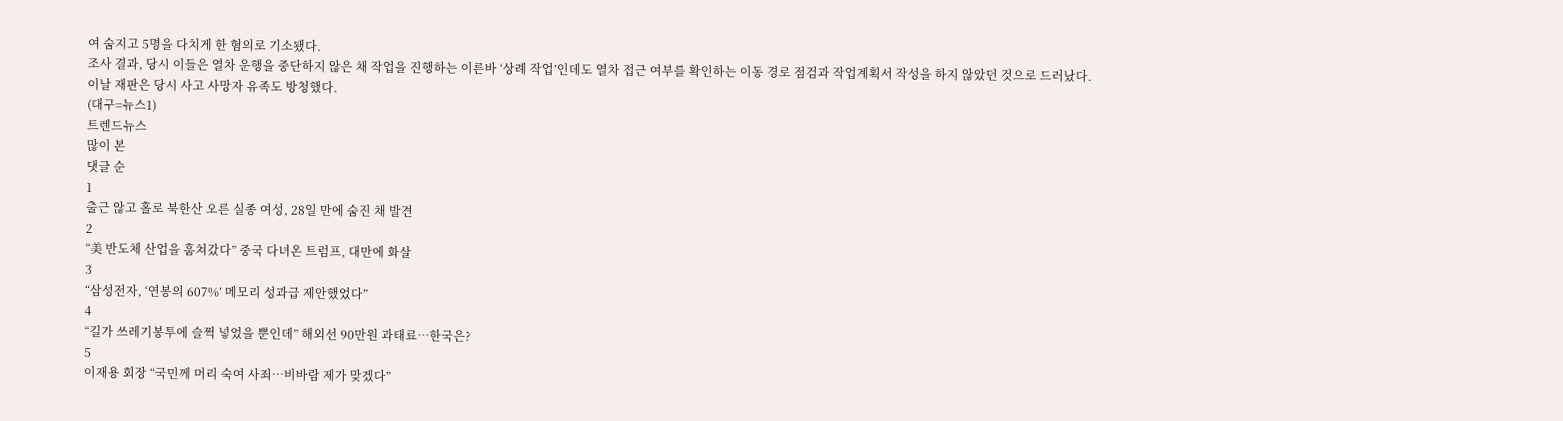여 숨지고 5명을 다치게 한 혐의로 기소됐다.
조사 결과, 당시 이들은 열차 운행을 중단하지 않은 채 작업을 진행하는 이른바 ‘상례 작업’인데도 열차 접근 여부를 확인하는 이동 경로 점검과 작업계획서 작성을 하지 않았던 것으로 드러났다.
이날 재판은 당시 사고 사망자 유족도 방청했다.
(대구=뉴스1)
트렌드뉴스
많이 본
댓글 순
1
출근 않고 홀로 북한산 오른 실종 여성, 28일 만에 숨진 채 발견
2
“美 반도체 산업을 훔쳐갔다” 중국 다녀온 트럼프, 대만에 화살
3
“삼성전자, ‘연봉의 607%’ 메모리 성과급 제안했었다”
4
“길가 쓰레기봉투에 슬쩍 넣었을 뿐인데” 해외선 90만원 과태료…한국은?
5
이재용 회장 “국민께 머리 숙여 사죄…비바람 제가 맞겠다”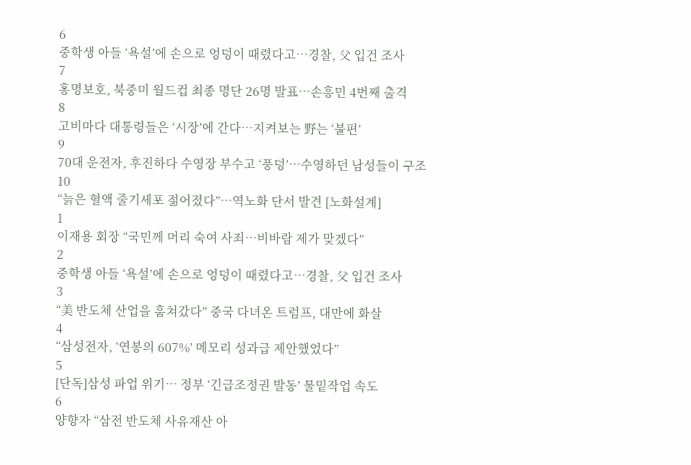6
중학생 아들 ‘욕설’에 손으로 엉덩이 때렸다고…경찰, 父 입건 조사
7
홍명보호, 북중미 월드컵 최종 명단 26명 발표…손흥민 4번째 출격
8
고비마다 대통령들은 ‘시장’에 간다…지켜보는 野는 ‘불편’
9
70대 운전자, 후진하다 수영장 부수고 ‘풍덩’…수영하던 남성들이 구조
10
“늙은 혈액 줄기세포 젊어졌다”…역노화 단서 발견 [노화설계]
1
이재용 회장 “국민께 머리 숙여 사죄…비바람 제가 맞겠다”
2
중학생 아들 ‘욕설’에 손으로 엉덩이 때렸다고…경찰, 父 입건 조사
3
“美 반도체 산업을 훔쳐갔다” 중국 다녀온 트럼프, 대만에 화살
4
“삼성전자, ‘연봉의 607%’ 메모리 성과급 제안했었다”
5
[단독]삼성 파업 위기… 정부 ‘긴급조정권 발동’ 물밑작업 속도
6
양향자 “삼전 반도체 사유재산 아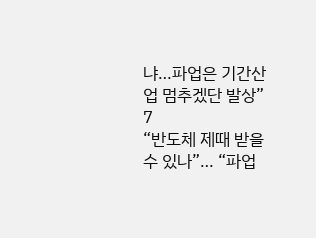냐…파업은 기간산업 멈추겠단 발상”
7
“반도체 제때 받을수 있나”… “파업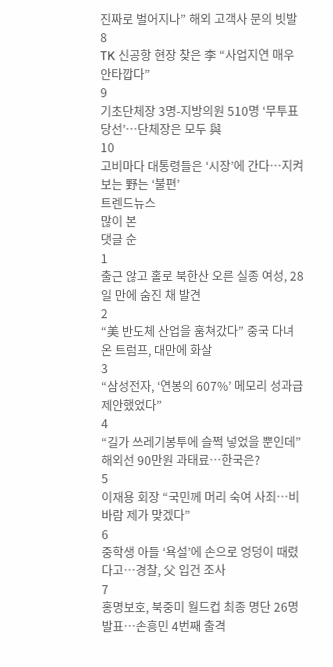진짜로 벌어지나” 해외 고객사 문의 빗발
8
TK 신공항 현장 찾은 李 “사업지연 매우 안타깝다”
9
기초단체장 3명-지방의원 510명 ‘무투표 당선’…단체장은 모두 與
10
고비마다 대통령들은 ‘시장’에 간다…지켜보는 野는 ‘불편’
트렌드뉴스
많이 본
댓글 순
1
출근 않고 홀로 북한산 오른 실종 여성, 28일 만에 숨진 채 발견
2
“美 반도체 산업을 훔쳐갔다” 중국 다녀온 트럼프, 대만에 화살
3
“삼성전자, ‘연봉의 607%’ 메모리 성과급 제안했었다”
4
“길가 쓰레기봉투에 슬쩍 넣었을 뿐인데” 해외선 90만원 과태료…한국은?
5
이재용 회장 “국민께 머리 숙여 사죄…비바람 제가 맞겠다”
6
중학생 아들 ‘욕설’에 손으로 엉덩이 때렸다고…경찰, 父 입건 조사
7
홍명보호, 북중미 월드컵 최종 명단 26명 발표…손흥민 4번째 출격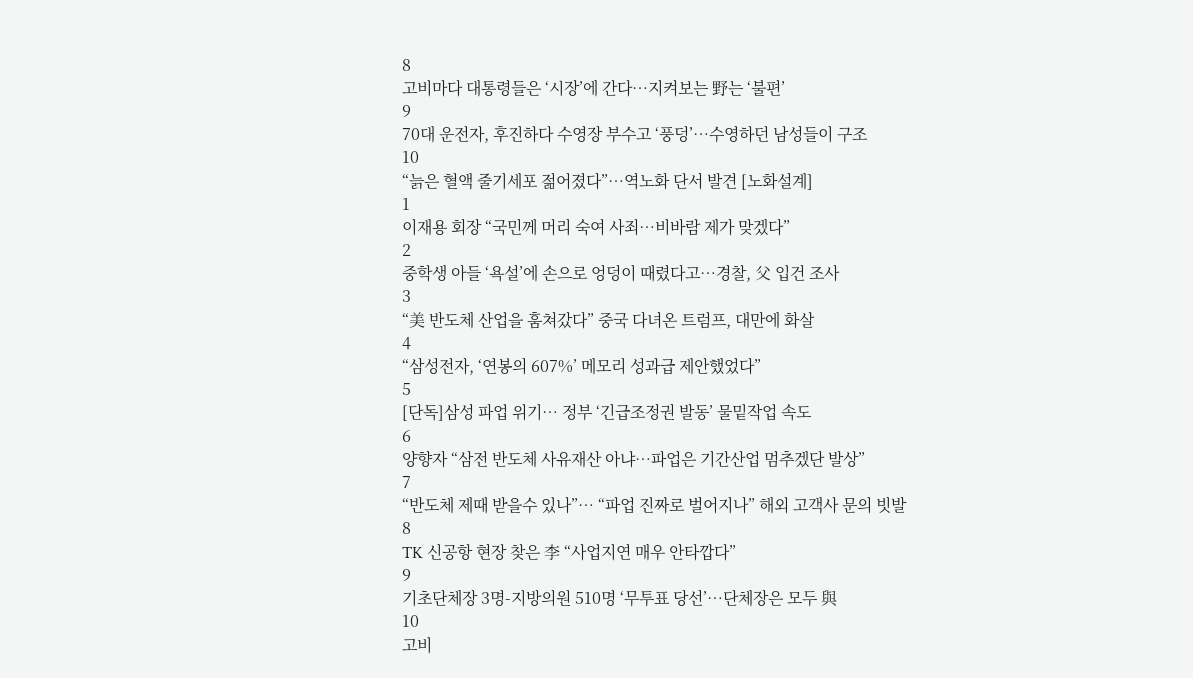8
고비마다 대통령들은 ‘시장’에 간다…지켜보는 野는 ‘불편’
9
70대 운전자, 후진하다 수영장 부수고 ‘풍덩’…수영하던 남성들이 구조
10
“늙은 혈액 줄기세포 젊어졌다”…역노화 단서 발견 [노화설계]
1
이재용 회장 “국민께 머리 숙여 사죄…비바람 제가 맞겠다”
2
중학생 아들 ‘욕설’에 손으로 엉덩이 때렸다고…경찰, 父 입건 조사
3
“美 반도체 산업을 훔쳐갔다” 중국 다녀온 트럼프, 대만에 화살
4
“삼성전자, ‘연봉의 607%’ 메모리 성과급 제안했었다”
5
[단독]삼성 파업 위기… 정부 ‘긴급조정권 발동’ 물밑작업 속도
6
양향자 “삼전 반도체 사유재산 아냐…파업은 기간산업 멈추겠단 발상”
7
“반도체 제때 받을수 있나”… “파업 진짜로 벌어지나” 해외 고객사 문의 빗발
8
TK 신공항 현장 찾은 李 “사업지연 매우 안타깝다”
9
기초단체장 3명-지방의원 510명 ‘무투표 당선’…단체장은 모두 與
10
고비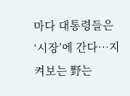마다 대통령들은 ‘시장’에 간다…지켜보는 野는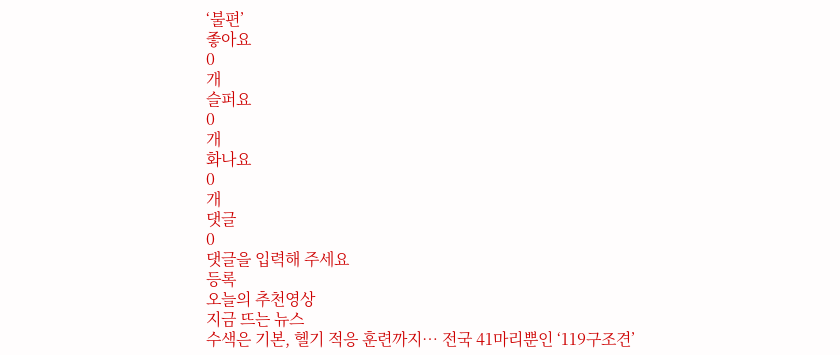‘불편’
좋아요
0
개
슬퍼요
0
개
화나요
0
개
댓글
0
댓글을 입력해 주세요
등록
오늘의 추천영상
지금 뜨는 뉴스
수색은 기본, 헬기 적응 훈련까지… 전국 41마리뿐인 ‘119구조견’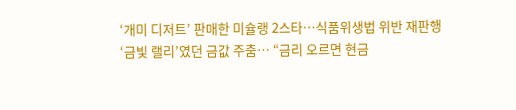‘개미 디저트’ 판매한 미슐랭 2스타…식품위생법 위반 재판행
‘금빛 랠리’였던 금값 주춤… “금리 오르면 현금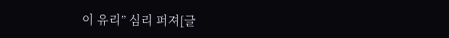이 유리” 심리 퍼져[글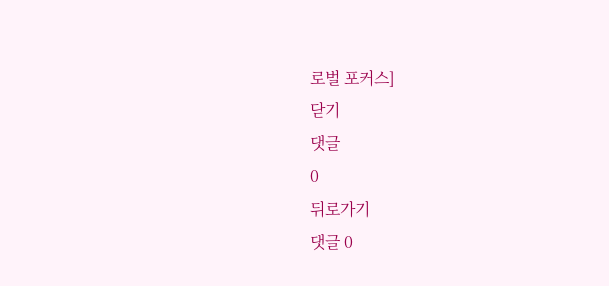로벌 포커스]
닫기
댓글
0
뒤로가기
댓글 0